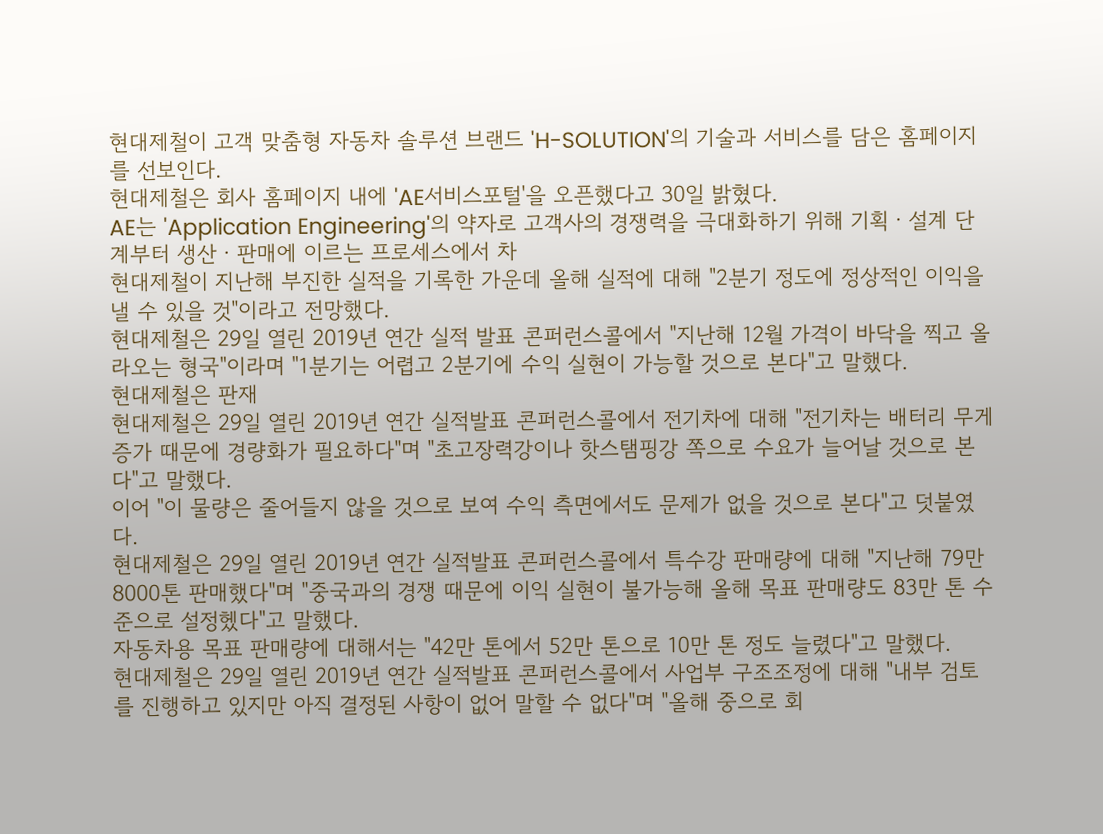현대제철이 고객 맞춤형 자동차 솔루션 브랜드 'H-SOLUTION'의 기술과 서비스를 담은 홈페이지를 선보인다.
현대제철은 회사 홈페이지 내에 'AE서비스포털'을 오픈했다고 30일 밝혔다.
AE는 'Application Engineering'의 약자로 고객사의 경쟁력을 극대화하기 위해 기획ㆍ설계 단계부터 생산ㆍ판매에 이르는 프로세스에서 차
현대제철이 지난해 부진한 실적을 기록한 가운데 올해 실적에 대해 "2분기 정도에 정상적인 이익을 낼 수 있을 것"이라고 전망했다.
현대제철은 29일 열린 2019년 연간 실적 발표 콘퍼런스콜에서 "지난해 12월 가격이 바닥을 찍고 올라오는 형국"이라며 "1분기는 어렵고 2분기에 수익 실현이 가능할 것으로 본다"고 말했다.
현대제철은 판재
현대제철은 29일 열린 2019년 연간 실적발표 콘퍼런스콜에서 전기차에 대해 "전기차는 배터리 무게 증가 때문에 경량화가 필요하다"며 "초고장력강이나 핫스탬핑강 쪽으로 수요가 늘어날 것으로 본다"고 말했다.
이어 "이 물량은 줄어들지 않을 것으로 보여 수익 측면에서도 문제가 없을 것으로 본다"고 덧붙였다.
현대제철은 29일 열린 2019년 연간 실적발표 콘퍼런스콜에서 특수강 판매량에 대해 "지난해 79만 8000톤 판매했다"며 "중국과의 경쟁 때문에 이익 실현이 불가능해 올해 목표 판매량도 83만 톤 수준으로 설정헸다"고 말했다.
자동차용 목표 판매량에 대해서는 "42만 톤에서 52만 톤으로 10만 톤 정도 늘렸다"고 말했다.
현대제철은 29일 열린 2019년 연간 실적발표 콘퍼런스콜에서 사업부 구조조정에 대해 "내부 검토를 진행하고 있지만 아직 결정된 사항이 없어 말할 수 없다"며 "올해 중으로 회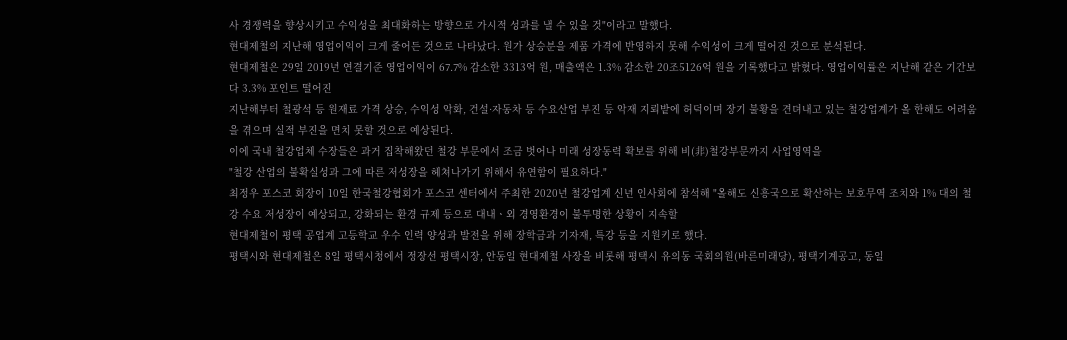사 경쟁력을 향상시키고 수익성을 최대화하는 방향으로 가시적 성과를 낼 수 있을 것"이라고 말했다.
현대제철의 지난해 영업이익이 크게 줄어든 것으로 나타났다. 원가 상승분을 제품 가격에 반영하지 못해 수익성이 크게 떨어진 것으로 분석된다.
현대제철은 29일 2019년 연결기준 영업이익이 67.7% 감소한 3313억 원, 매출액은 1.3% 감소한 20조5126억 원을 기록했다고 밝혔다. 영업이익률은 지난해 같은 기간보다 3.3% 포인트 떨어진
지난해부터 철광석 등 원재료 가격 상승, 수익성 악화, 건설·자동차 등 수요산업 부진 등 악재 지뢰밭에 허덕이며 장기 불황을 견뎌내고 있는 철강업계가 올 한해도 어려움을 겪으며 실적 부진을 면치 못할 것으로 예상된다.
이에 국내 철강업체 수장들은 과거 집착해왔던 철강 부문에서 조금 벗어나 미래 성장동력 확보를 위해 비(非)철강부문까지 사업영역을
"철강 산업의 불확실성과 그에 따른 저성장을 헤쳐나가기 위해서 유연함이 필요하다."
최정우 포스코 회장이 10일 한국철강협회가 포스코 센터에서 주최한 2020년 철강업계 신년 인사회에 참석해 "올해도 신흥국으로 확산하는 보호무역 조치와 1% 대의 철강 수요 저성장이 예상되고, 강화되는 환경 규제 등으로 대내ㆍ외 경영환경이 불투명한 상황이 지속할
현대제철이 평택 공업계 고등학교 우수 인력 양성과 발전을 위해 장학금과 기자재, 특강 등을 지원키로 했다.
평택시와 현대제철은 8일 평택시청에서 정장선 평택시장, 안동일 현대제철 사장을 비롯해 평택시 유의동 국회의원(바른미래당), 평택기계공고, 동일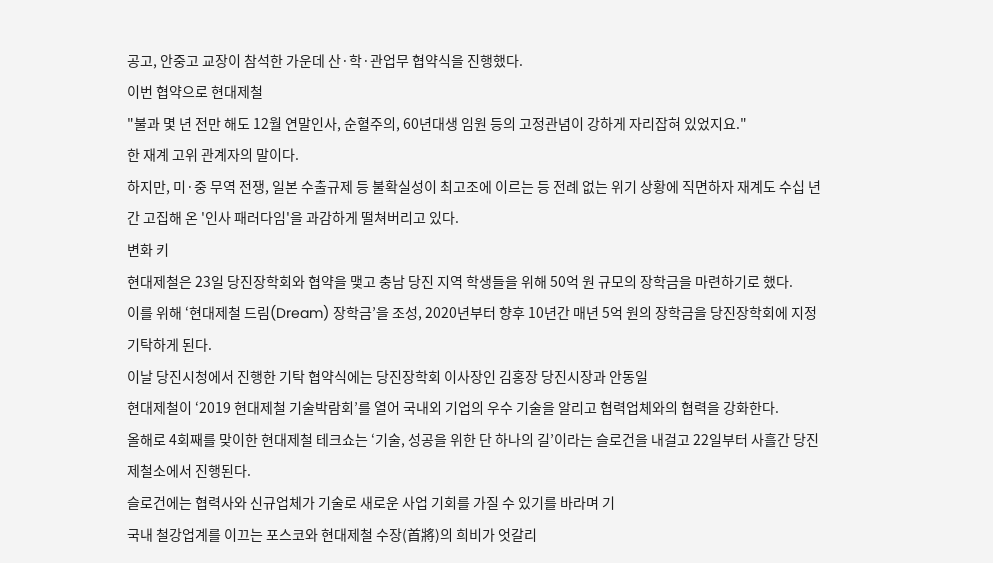공고, 안중고 교장이 참석한 가운데 산·학·관업무 협약식을 진행했다.
이번 협약으로 현대제철
"불과 몇 년 전만 해도 12월 연말인사, 순혈주의, 60년대생 임원 등의 고정관념이 강하게 자리잡혀 있었지요."
한 재계 고위 관계자의 말이다.
하지만, 미·중 무역 전쟁, 일본 수출규제 등 불확실성이 최고조에 이르는 등 전례 없는 위기 상황에 직면하자 재계도 수십 년간 고집해 온 '인사 패러다임'을 과감하게 떨쳐버리고 있다.
변화 키
현대제철은 23일 당진장학회와 협약을 맺고 충남 당진 지역 학생들을 위해 50억 원 규모의 장학금을 마련하기로 했다.
이를 위해 ‘현대제철 드림(Dream) 장학금’을 조성, 2020년부터 향후 10년간 매년 5억 원의 장학금을 당진장학회에 지정 기탁하게 된다.
이날 당진시청에서 진행한 기탁 협약식에는 당진장학회 이사장인 김홍장 당진시장과 안동일
현대제철이 ‘2019 현대제철 기술박람회’를 열어 국내외 기업의 우수 기술을 알리고 협력업체와의 협력을 강화한다.
올해로 4회째를 맞이한 현대제철 테크쇼는 ‘기술, 성공을 위한 단 하나의 길’이라는 슬로건을 내걸고 22일부터 사흘간 당진제철소에서 진행된다.
슬로건에는 협력사와 신규업체가 기술로 새로운 사업 기회를 가질 수 있기를 바라며 기
국내 철강업계를 이끄는 포스코와 현대제철 수장(首將)의 희비가 엇갈리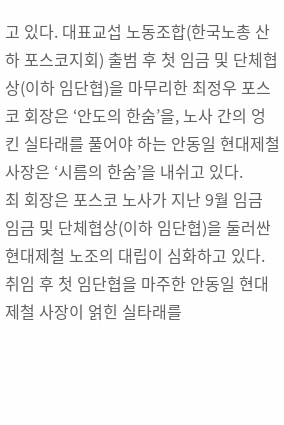고 있다. 대표교섭 노동조합(한국노총 산하 포스코지회) 출범 후 첫 임금 및 단체협상(이하 임단협)을 마무리한 최정우 포스코 회장은 ‘안도의 한숨’을, 노사 간의 엉킨 실타래를 풀어야 하는 안동일 현대제철 사장은 ‘시름의 한숨’을 내쉬고 있다.
최 회장은 포스코 노사가 지난 9월 임금
임금 및 단체협상(이하 임단협)을 둘러싼 현대제철 노조의 대립이 심화하고 있다. 취임 후 첫 임단협을 마주한 안동일 현대제철 사장이 얽힌 실타래를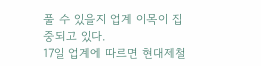풀 수 있을지 업계 이목이 집중되고 있다.
17일 업계에 따르면 현대제철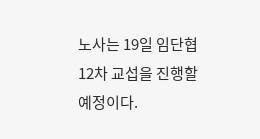노사는 19일 임단협 12차 교섭을 진행할 예정이다.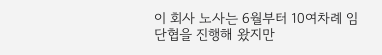이 회사 노사는 6월부터 10여차례 임단협을 진행해 왔지만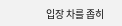입장 차를 좁히